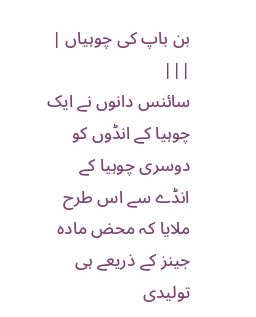بن باپ کی چوہیاں | |||
سائنس دانوں نے ایک چوہیا کے انڈوں کو دوسری چوہیا کے انڈے سے اس طرح ملایا کہ محض مادہ جینز کے ذریعے ہی تولیدی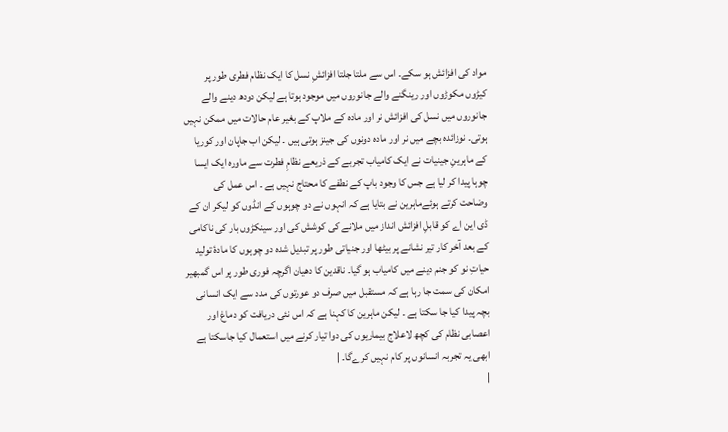مواد کی افزائش ہو سکے۔ اس سے ملتا جلتا افزائشِ نسل کا ایک نظام فطری طور پر کیڑوں مکوڑوں اور رینگنے والے جانوروں میں موجود ہوتا ہے لیکن دودھ دینے والے جانوروں میں نسل کی افزائش نر اور مادہ کے ملاپ کے بغیر عام حالات میں ممکن نہیں ہوتی۔ نوزائدہ بچے میں نر اور مادہ دونوں کی جینز ہوتی ہیں ۔ لیکن اب جاپان اور کوریا کے ماہرینِ جینیات نے ایک کامیاب تجربے کے ذریعے نظامِ فطرت سے ماورہ ایک ایسا چوہا پیدا کر لیا ہے جس کا وجود باپ کے نطفے کا محتاج نہیں ہے ۔ اس عمل کی وضاحت کرتے ہوئےماہرین نے بتایا ہے کہ انہوں نے دو چوہوں کے انڈوں کو لیکر ان کے ڈی این اے کو قابلِ افزائش انداز میں ملانے کی کوشش کی اور سینکڑوں بار کی ناکامی کے بعد آخر کار تیر نشانے پر بیٹھا اور جنیاتی طور پر تبدیل شدہ دو چوہوں کا مادۂ تولید حیاتِ نو کو جنم دینے میں کامیاب ہو گیا۔ ناقدین کا دھیان اگرچہ فوری طور پر اس گمبھیر امکان کی سمت جا رہا ہے کہ مستقبل میں صرف دو عورتوں کی مدد سے ایک انسانی بچہ پیدا کیا جا سکتا ہے ۔ لیکن ماہرین کا کہنا ہے کہ اس نئی دریافت کو دماغ اور اعصابی نظام کی کچھ لاعلاج بیماریوں کی دوا تیار کرنے میں استعمال کیا جاسکتا ہے ابھی یہ تجربہ انسانوں پر کام نہیں کرےگا۔ |
|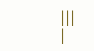|||
|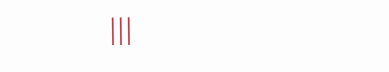|||